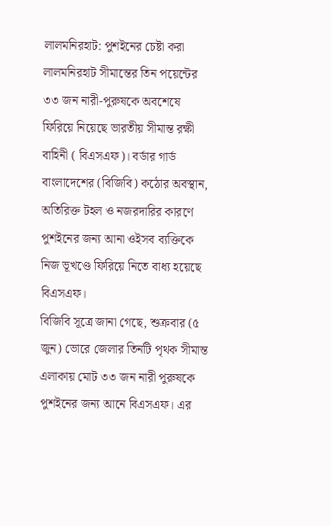লালমনিরহাট: পুশইনের চেষ্টা করা লালমনিরহাট সীমান্তের তিন পয়েন্টের ৩৩ জন নারী-পুরুষকে অবশেষে ফিরিয়ে নিয়েছে ভারতীয় সীমান্ত রক্ষী বাহিনী ( বিএসএফ)। বর্ডার গার্ড বাংলাদেশের (বিজিবি) কঠোর অবস্থান, অতিরিক্ত টহল ও নজরদারির কারণে পুশইনের জন্য আনা ওইসব ব্যক্তিকে নিজ ভূখণ্ডে ফিরিয়ে নিতে বাধ্য হয়েছে বিএসএফ।
বিজিবি সূত্রে জানা গেছে, শুক্রবার (৫ জুন) ভোরে জেলার তিনটি পৃথক সীমান্ত এলাকায় মোট ৩৩ জন নারী পুরুষকে পুশইনের জন্য আনে বিএসএফ। এর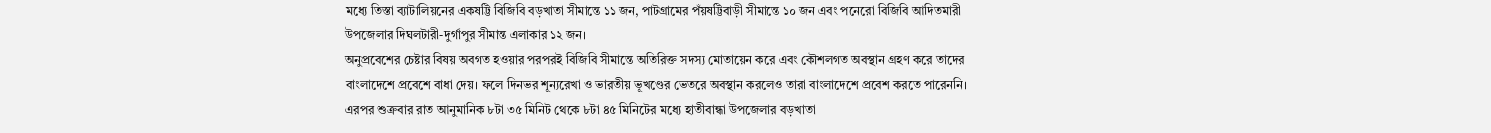মধ্যে তিস্তা ব্যাটালিয়নের একষট্টি বিজিবি বড়খাতা সীমান্তে ১১ জন, পাটগ্রামের পঁয়ষট্টিবাড়ী সীমান্তে ১০ জন এবং পনেরো বিজিবি আদিতমারী উপজেলার দিঘলটারী-দুর্গাপুর সীমান্ত এলাকার ১২ জন।
অনুপ্রবেশের চেষ্টার বিষয় অবগত হওয়ার পরপরই বিজিবি সীমান্তে অতিরিক্ত সদস্য মোতায়েন করে এবং কৌশলগত অবস্থান গ্রহণ করে তাদের বাংলাদেশে প্রবেশে বাধা দেয়। ফলে দিনভর শূন্যরেখা ও ভারতীয় ভূখণ্ডের ভেতরে অবস্থান করলেও তারা বাংলাদেশে প্রবেশ করতে পারেননি।
এরপর শুক্রবার রাত আনুমানিক ৮টা ৩৫ মিনিট থেকে ৮টা ৪৫ মিনিটের মধ্যে হাতীবান্ধা উপজেলার বড়খাতা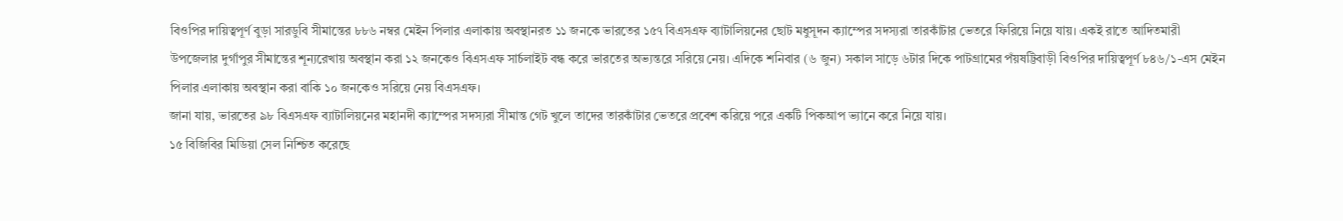বিওপির দায়িত্বপূর্ণ বুড়া সারডুবি সীমান্তের ৮৮৬ নম্বর মেইন পিলার এলাকায় অবস্থানরত ১১ জনকে ভারতের ১৫৭ বিএসএফ ব্যাটালিয়নের ছোট মধুসূদন ক্যাম্পের সদস্যরা তারকাঁটার ভেতরে ফিরিয়ে নিয়ে যায়। একই রাতে আদিতমারী উপজেলার দুর্গাপুর সীমান্তের শূন্যরেখায় অবস্থান করা ১২ জনকেও বিএসএফ সার্চলাইট বন্ধ করে ভারতের অভ্যন্তরে সরিয়ে নেয়। এদিকে শনিবার (৬ জুন) সকাল সাড়ে ৬টার দিকে পাটগ্রামের পঁয়ষট্টিবাড়ী বিওপির দায়িত্বপূর্ণ ৮৪৬/১-এস মেইন পিলার এলাকায় অবস্থান করা বাকি ১০ জনকেও সরিয়ে নেয় বিএসএফ।
জানা যায়, ভারতের ৯৮ বিএসএফ ব্যাটালিয়নের মহানদী ক্যাম্পের সদস্যরা সীমান্ত গেট খুলে তাদের তারকাঁটার ভেতরে প্রবেশ করিয়ে পরে একটি পিকআপ ভ্যানে করে নিয়ে যায়।
১৫ বিজিবির মিডিয়া সেল নিশ্চিত করেছে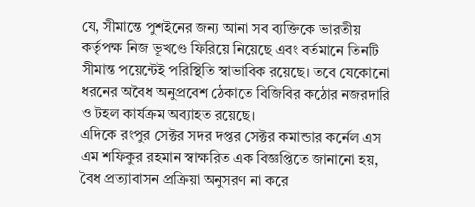যে, সীমান্তে পুশইনের জন্য আনা সব ব্যক্তিকে ভারতীয় কর্তৃপক্ষ নিজ ভূখণ্ডে ফিরিয়ে নিয়েছে এবং বর্তমানে তিনটি সীমান্ত পয়েন্টেই পরিস্থিতি স্বাভাবিক রয়েছে। তবে যেকোনো ধরনের অবৈধ অনুপ্রবেশ ঠেকাতে বিজিবির কঠোর নজরদারি ও টহল কার্যক্রম অব্যাহত রয়েছে।
এদিকে রংপুর সেক্টর সদর দপ্তর সেক্টর কমান্ডার কর্নেল এস এম শফিকুর রহমান স্বাক্ষরিত এক বিজ্ঞপ্তিতে জানানো হয়, বৈধ প্রত্যাবাসন প্রক্রিয়া অনুসরণ না করে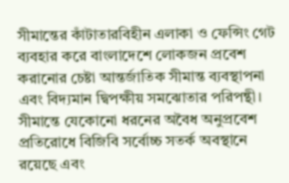সীমান্তের কাঁটাতারবিহীন এলাকা ও ফেন্সিং গেট ব্যবহার করে বাংলাদেশে লোকজন প্রবেশ করানোর চেষ্টা আন্তর্জাতিক সীমান্ত ব্যবস্থাপনা এবং বিদ্যমান দ্বিপক্ষীয় সমঝোতার পরিপন্থী। সীমান্তে যেকোনো ধরনের অবৈধ অনুপ্রবেশ প্রতিরোধে বিজিবি সর্বোচ্চ সতর্ক অবস্থানে রয়েছে এবং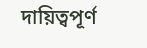দায়িত্বপূর্ণ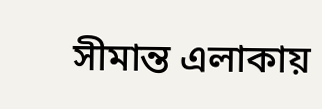সীমান্ত এলাকায়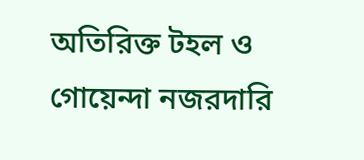অতিরিক্ত টহল ও গোয়েন্দা নজরদারি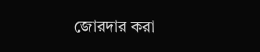জোরদার করা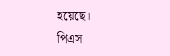হয়েছে।
পিএস